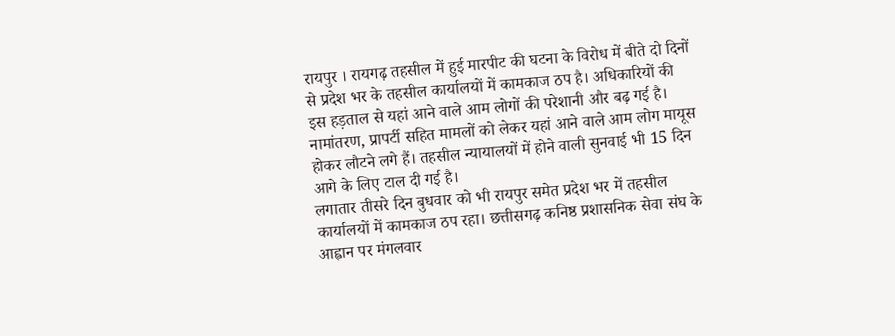रायपुर । रायगढ़ तहसील में हुई मारपीट की घटना के विरोध में बीते दो दिनों से प्रदेश भर के तहसील कार्यालयों में कामकाज ठप है। अधिकारियों की इस हड़ताल से यहां आने वाले आम लोगों की परेशानी और बढ़ गई है। नामांतरण, प्रापर्टी सहित मामलों को लेकर यहां आने वाले आम लोग मायूस होकर लौटने लगे हैं। तहसील न्यायालयों में होने वाली सुनवाई भी 15 दिन आगे के लिए टाल दी गई है।
लगातार तीसरे दिन बुधवार को भी रायपुर समेत प्रदेश भर में तहसील कार्यालयों में कामकाज ठप रहा। छत्तीसगढ़ कनिष्ठ प्रशासनिक सेवा संघ के आह्वान पर मंगलवार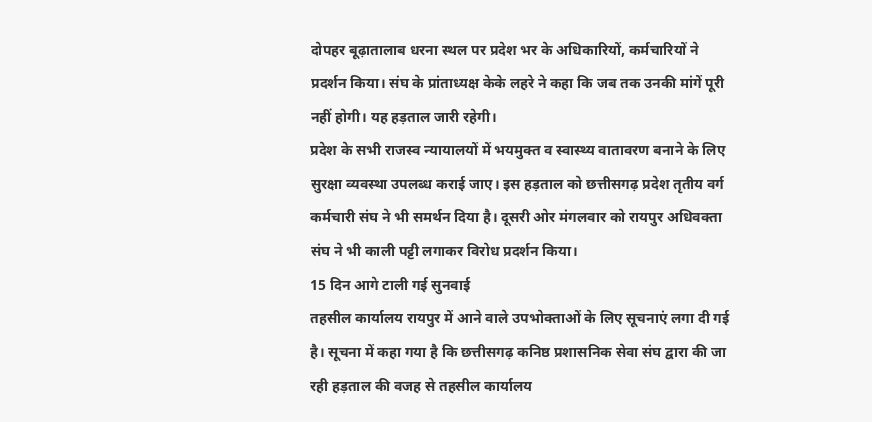दोपहर बूढ़ातालाब धरना स्थल पर प्रदेश भर के अधिकारियों, कर्मचारियों ने प्रदर्शन किया। संघ के प्रांताध्यक्ष केके लहरे ने कहा कि जब तक उनकी मांगें पूरी नहीं होगी। यह हड़ताल जारी रहेगी।
प्रदेश के सभी राजस्व न्यायालयों में भयमुक्त व स्वास्थ्य वातावरण बनाने के लिए सुरक्षा व्यवस्था उपलब्ध कराई जाए। इस हड़ताल को छत्तीसगढ़ प्रदेश तृतीय वर्ग कर्मचारी संघ ने भी समर्थन दिया है। दूसरी ओर मंगलवार को रायपुर अधिवक्ता संघ ने भी काली पट्टी लगाकर विरोध प्रदर्शन किया।
15 दिन आगे टाली गई सुनवाई
तहसील कार्यालय रायपुर में आने वाले उपभोक्ताओं के लिए सूचनाएं लगा दी गई है। सूचना में कहा गया है कि छत्तीसगढ़ कनिष्ठ प्रशासनिक सेवा संघ द्वारा की जा रही हड़ताल की वजह से तहसील कार्यालय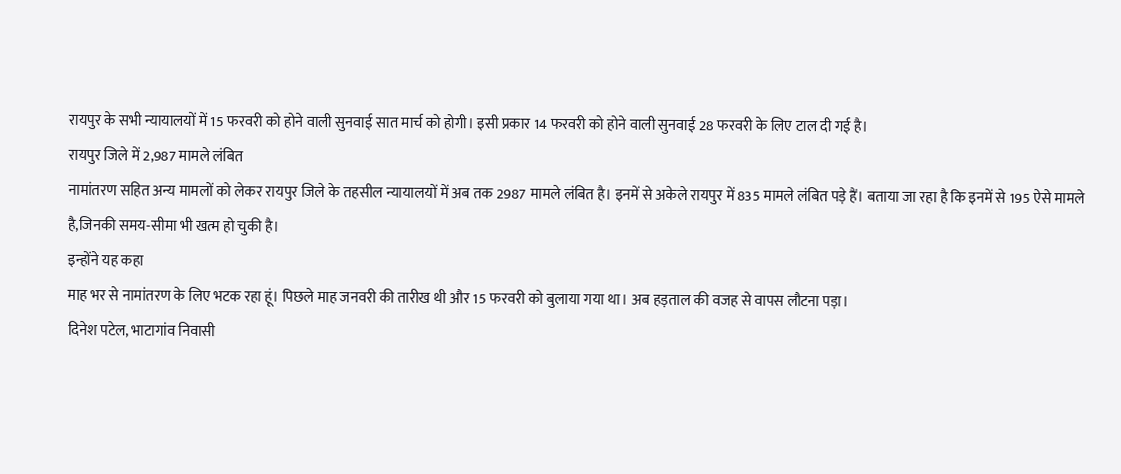रायपुर के सभी न्यायालयों में 15 फरवरी को होने वाली सुनवाई सात मार्च को होगी। इसी प्रकार 14 फरवरी को होने वाली सुनवाई 28 फरवरी के लिए टाल दी गई है।
रायपुर जिले में 2,987 मामले लंबित
नामांतरण सहित अन्य मामलों को लेकर रायपुर जिले के तहसील न्यायालयों में अब तक 2987 मामले लंबित है। इनमें से अकेले रायपुर में 835 मामले लंबित पड़े हैं। बताया जा रहा है कि इनमें से 195 ऐसे मामले है,जिनकी समय-सीमा भी खत्म हो चुकी है।
इन्होंने यह कहा
माह भर से नामांतरण के लिए भटक रहा हूं। पिछले माह जनवरी की तारीख थी और 15 फरवरी को बुलाया गया था। अब हड़ताल की वजह से वापस लौटना पड़ा।
दिनेश पटेल, भाटागांव निवासी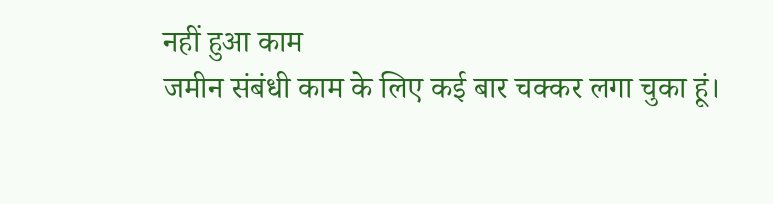नहीं हुआ काम
जमीन संबंधी काम के लिए कई बार चक्कर लगा चुका हूं।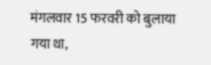मंगलवार 15 फरवरी को बुलाया गया था,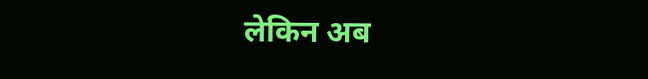लेकिन अब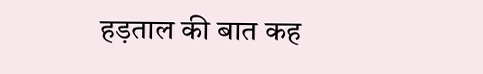हड़ताल की बात कह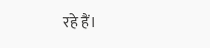रहे हैं।